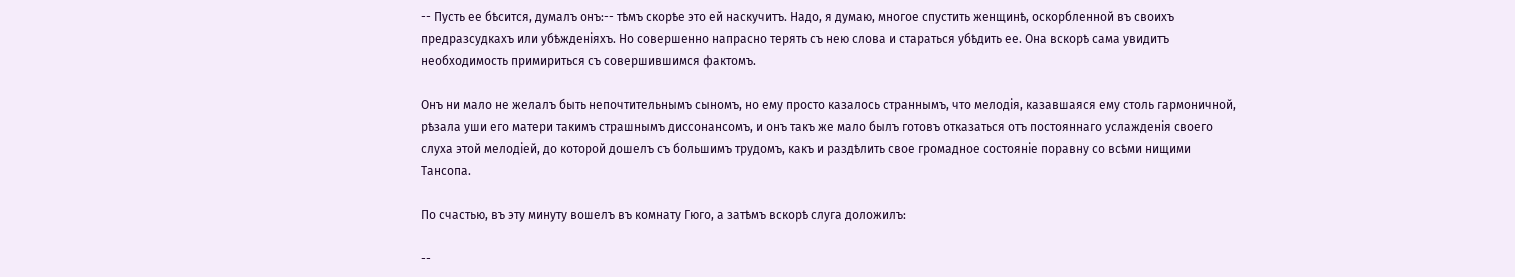-- Пусть ее бѣсится, думалъ онъ:-- тѣмъ скорѣе это ей наскучитъ. Надо, я думаю, многое спустить женщинѣ, оскорбленной въ своихъ предразсудкахъ или убѣжденіяхъ. Но совершенно напрасно терять съ нею слова и стараться убѣдить ее. Она вскорѣ сама увидитъ необходимость примириться съ совершившимся фактомъ.

Онъ ни мало не желалъ быть непочтительнымъ сыномъ, но ему просто казалось страннымъ, что мелодія, казавшаяся ему столь гармоничной, рѣзала уши его матери такимъ страшнымъ диссонансомъ, и онъ такъ же мало былъ готовъ отказаться отъ постояннаго услажденія своего слуха этой мелодіей, до которой дошелъ съ большимъ трудомъ, какъ и раздѣлить свое громадное состояніе поравну со всѣми нищими Тансопа.

По счастью, въ эту минуту вошелъ въ комнату Гюго, а затѣмъ вскорѣ слуга доложилъ:

--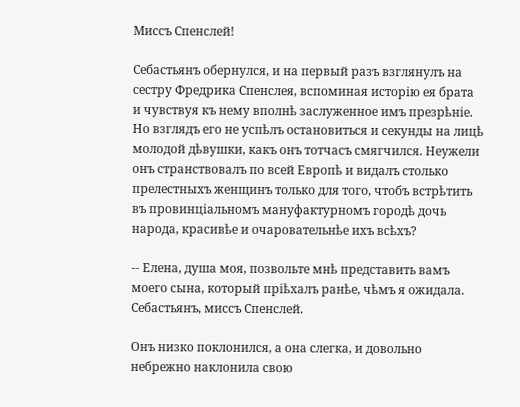Миссъ Спенслей!

Себастьянъ обернулся, и на первый разъ взглянулъ на сестру Фредрика Спенслея, вспоминая исторію ея брата и чувствуя къ нему вполнѣ заслуженное имъ презрѣніе. Но взглядъ его не успѣлъ остановиться и секунды на лицѣ молодой дѣвушки, какъ онъ тотчасъ смягчился. Неужели онъ странствовалъ по всей Европѣ и видалъ столько прелестныхъ женщинъ только для того, чтобъ встрѣтить въ провинціальномъ мануфактурномъ городѣ дочь народа, красивѣе и очаровательнѣе ихъ всѣхъ?

-- Елена, душа моя, позвольте мнѣ представить вамъ моего сына, который пріѣхалъ ранѣе, чѣмъ я ожидала. Себастьянъ, миссъ Спенслей.

Онъ низко поклонился, а она слегка, и довольно небрежно наклонила свою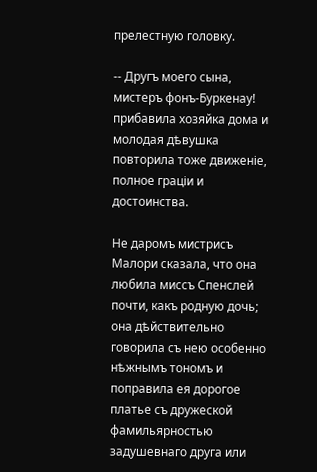прелестную головку.

-- Другъ моего сына, мистеръ фонъ-Буркенау! прибавила хозяйка дома и молодая дѣвушка повторила тоже движеніе, полное граціи и достоинства.

Не даромъ мистрисъ Малори сказала, что она любила миссъ Спенслей почти, какъ родную дочь; она дѣйствительно говорила съ нею особенно нѣжнымъ тономъ и поправила ея дорогое платье съ дружеской фамильярностью задушевнаго друга или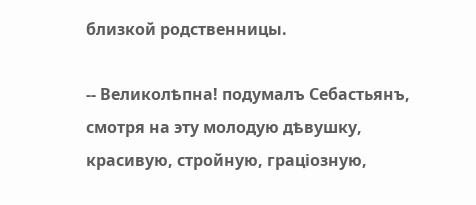близкой родственницы.

-- Великолѣпна! подумалъ Себастьянъ, смотря на эту молодую дѣвушку, красивую, стройную, граціозную,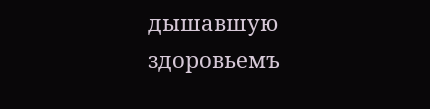дышавшую здоровьемъ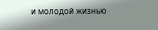и молодой жизнью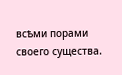всѣми порами своего существа.